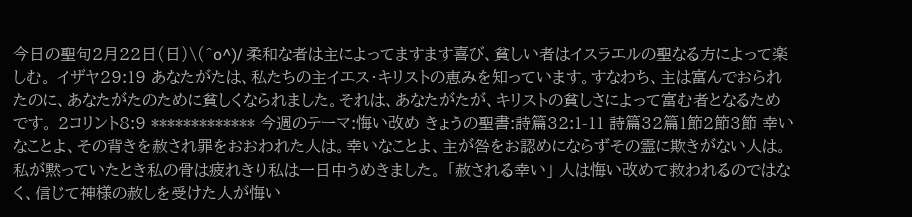今日の聖句2月22日(日)\(^o^)/ 柔和な者は主によってますます喜び、貧しい者はイスラエルの聖なる方によって楽しむ。 イザヤ29:19 あなたがたは、私たちの主イエス・キリストの恵みを知っています。すなわち、主は富んでおられたのに、あなたがたのために貧しくなられました。それは、あなたがたが、キリストの貧しさによって富む者となるためです。 2コリント8:9 ************* 今週のテーマ:悔い改め きょうの聖書:詩篇32:1-11 詩篇32篇1節2節3節 幸いなことよ、その背きを赦され罪をおおわれた人は。幸いなことよ、主が咎をお認めにならずその霊に欺きがない人は。私が黙っていたとき私の骨は疲れきり私は一日中うめきました。 「赦される幸い」 人は悔い改めて救われるのではなく、信じて神様の赦しを受けた人が悔い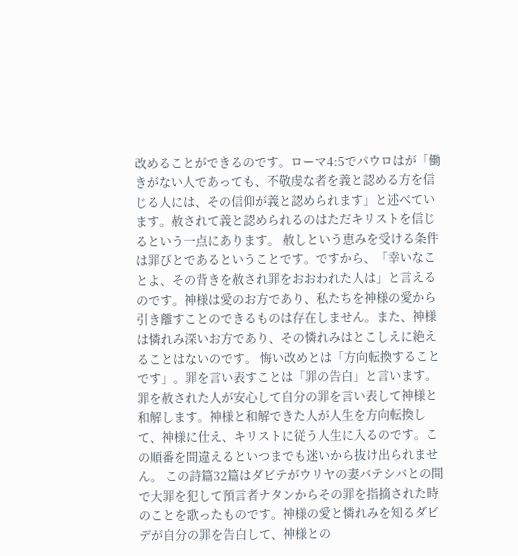改めることができるのです。ローマ4:5でパウロはが「働きがない人であっても、不敬虔な者を義と認める方を信じる人には、その信仰が義と認められます」と述べています。赦されて義と認められるのはただキリストを信じるという一点にあります。 赦しという恵みを受ける条件は罪びとであるということです。ですから、「幸いなことよ、その背きを赦され罪をおおわれた人は」と言えるのです。神様は愛のお方であり、私たちを神様の愛から引き離すことのできるものは存在しません。また、神様は憐れみ深いお方であり、その憐れみはとこしえに絶えることはないのです。 悔い改めとは「方向転換することです」。罪を言い表すことは「罪の告白」と言います。罪を赦された人が安心して自分の罪を言い表して神様と和解します。神様と和解できた人が人生を方向転換して、神様に仕え、キリストに従う人生に入るのです。この順番を間違えるといつまでも迷いから抜け出られません。 この詩篇32篇はダビテがウリヤの妻バテシバとの間で大罪を犯して預言者ナタンからその罪を指摘された時のことを歌ったものです。神様の愛と憐れみを知るダビデが自分の罪を告白して、神様との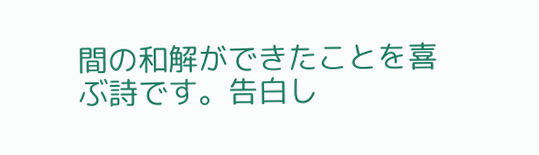間の和解ができたことを喜ぶ詩です。告白し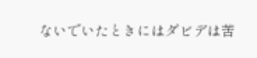ないでいたときにはダビデは苦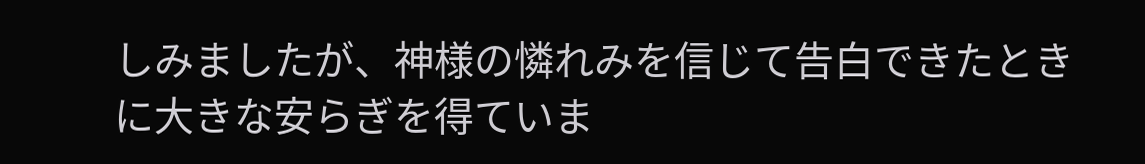しみましたが、神様の憐れみを信じて告白できたときに大きな安らぎを得ていま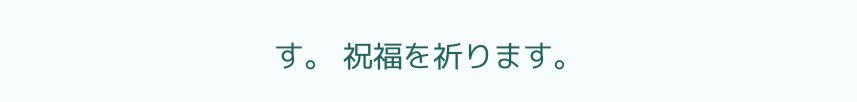す。 祝福を祈ります。